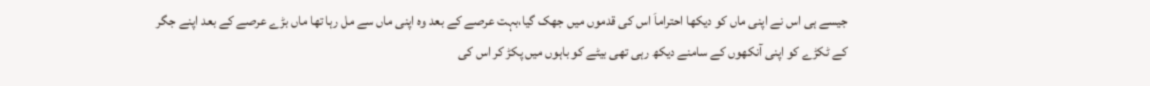جیسے ہی اس نے اپنی ماں کو دیکھا احتراماَ اس کی قدموں میں جھک گیا،بہت عرصے کے بعد وہ اپنی ماں سے مل رہا تھا ماں بڑے عرصے کے بعد اپنے جگر کے ٹکڑے کو اپنی آنکھوں کے سامنے دیکھ رہی تھی بیٹے کو باہوں میں پکڑ کر اس کی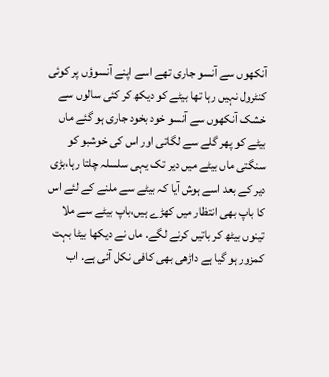آنکھوں سے آنسو جاری تھے اسے اپنے آنسوؤں پر کوئی کنٹرول نہیں رہا تھا بیٹے کو دیکھ کر کئی سالوں سے خشک آنکھوں سے آنسو خود بخود جاری ہو گئے ماں بیٹے کو پھر گلے سے لگاتی اور اس کی خوشبو کو سنگتی ماں بیٹے میں دیر تک یہی سلسلہ چلتا رہا،بڑی دیر کے بعد اسے ہوش آیا کہ بیٹے سے ملنے کے لئے اس کا باپ بھی انتظار میں کھڑے ہیں،باپ بیٹے سے ملا تینوں بیٹھ کر باتیں کرنے لگے. ماں نے دیکھا بیٹا بہت کمزور ہو گیا ہے داڑھی بھی کافی نکل آئی ہے. اب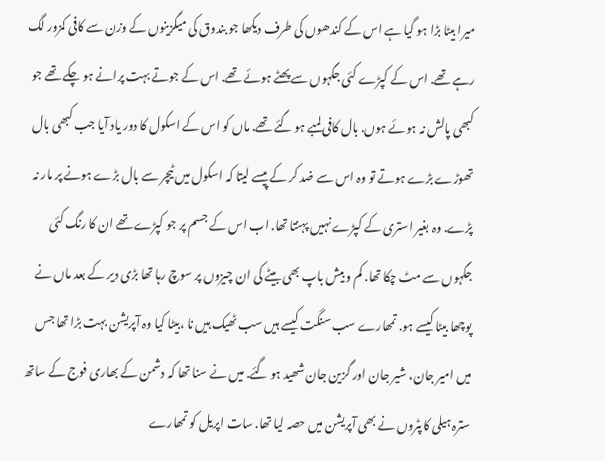میرا بیٹا بڑا ہو گیا ہے اس کے کندھوں کی طرف دیکھا جو بندوق کی میگزینوں کے وزن سے کافی کمزور لگ رہے تھے. اس کے کپڑے کئی جگہوں سے پھٹے ہوئے تھے. اس کے جوتے بہت پرانے ہو چکے تھے جو کبھی پالش نہ ہوئے ہوں. بال کافی لمبے ہو گئے تھے. ماں کو اس کے اسکول کا دور یاد آیا جب کبھی بال تھوڑے بڑے ہوتے تو وہ اس سے ضد کر کے پیسے لیتا کہ اسکول میں ٹیچر سے بال بڑے ہونے پر مار نہ پڑے. وہ بغیر استری کے کپڑے نہیں پہنتا تھا. اب اس کے جسم پر جو کپڑے تھے ان کا رنگ کئی جگہوں سے مٹ چکا تھا. کم و بیش باپ بھی بیٹے کی ان چیزوں پر سوچ رہا تھا بڑی دیر کے بعد ماں نے پوچھا بیٹا کیسے ہو. تمھارے سب سنگت کیسے ہیں سب ٹھیک ہیں نا ،بیٹا کیا وہ آپریشن بہت بڑا تھا جس میں امیر جان، شیر جان اور گزین جان شھید ہو گئے. میں نے سنا تھا کہ دشمن کے بھاری فوج کے ساتھ سترہ ہیلی کاپٹروں نے بھی آپریشن میں حصہ لیا تھا. سات اپریل کو تمھارے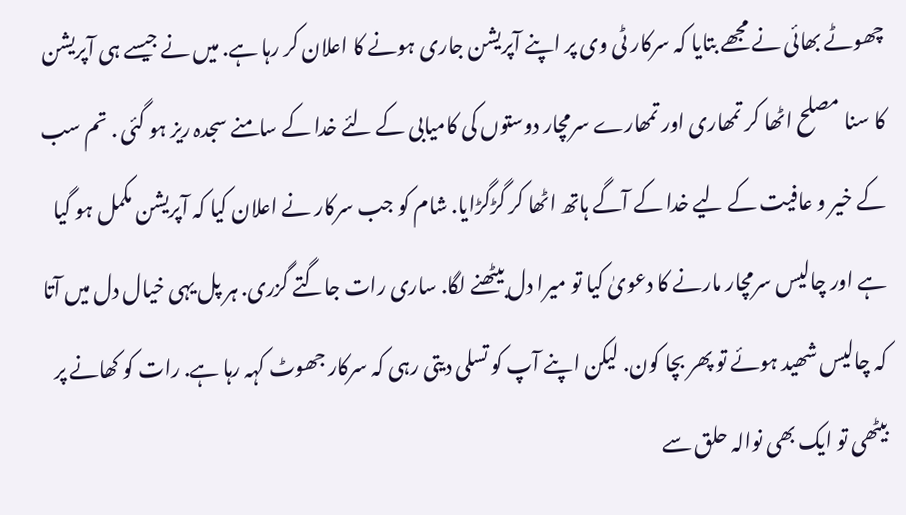چھوٹے بھائی نے مجھے بتایا کہ سرکار ٹی وی پر اپنے آپریشن جاری ہونے کا اعلان کر رہا ہے. میں نے جیسے ہی آپریشن کا سنا مصلح اٹھا کر تمھاری اور تمھارے سرمچار دوستوں کی کامیابی کے لئے خدا کے سامنے سجدہ ریز ہو گئی . تم سب کے خیر و عافیت کے لیے خدا کے آگے ہاتھ اٹھا کر گڑگڑایا. شام کو جب سرکار نے اعلان کیا کہ آپریشن مکمل ہو گیا ہے اور چالیس سرمچار مارنے کا دعویٰ کیا تو میرا دل بیٹھنے لگا. ساری رات جاگتے گزری. ہر پل یہی خیال دل میں آتا کہ چالیس شھید ہوئے تو پھر بچا کون. لیکن اپنے آپ کو تسلی دیتی رہی کہ سرکار جھوٹ کہہ رہا ہے. رات کو کھانے پر بیٹھی تو ایک بھی نوالہ حلق سے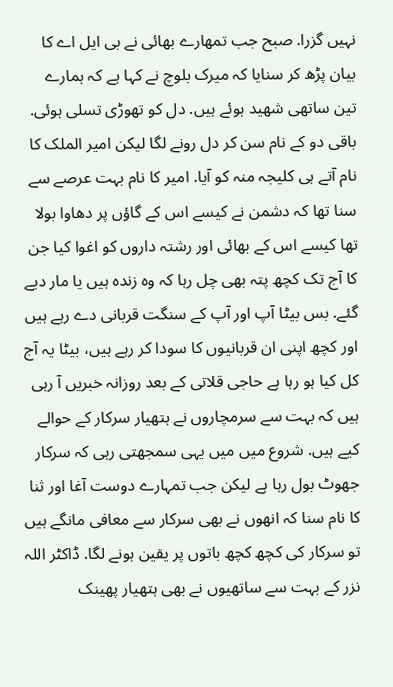نہیں گزرا. صبح جب تمھارے بھائی نے بی ایل اے کا بیان پڑھ کر سنایا کہ میرک بلوچ نے کہا ہے کہ ہمارے تین ساتھی شھید ہوئے ہیں. دل کو تھوڑی تسلی ہوئی. باقی دو کے نام سن کر دل رونے لگا لیکن امیر الملک کا نام آتے ہی کلیجہ منہ کو آیا. امیر کا نام بہت عرصے سے سنا تھا کہ دشمن نے کیسے اس کے گاؤں پر دھاوا بولا تھا کیسے اس کے بھائی اور رشتہ داروں کو اغوا کیا جن کا آج تک کچھ پتہ بھی چل رہا کہ وہ زندہ ہیں یا مار دیے گئے. بس بیٹا آپ اور آپ کے سنگت قربانی دے رہے ہیں اور کچھ اپنی ان قربانیوں کا سودا کر رہے ہیں، بیٹا یہ آج کل کیا ہو رہا ہے حاجی قلاتی کے بعد روزانہ خبریں آ رہی ہیں کہ بہت سے سرمچاروں نے ہتھیار سرکار کے حوالے کیے ہیں. شروع میں میں یہی سمجھتی رہی کہ سرکار جھوٹ بول رہا ہے لیکن جب تمہارے دوست آغا اور ثنا کا نام سنا کہ انھوں نے بھی سرکار سے معافی مانگے ہیں تو سرکار کی کچھ کچھ باتوں پر یقین ہونے لگا. ڈاکٹر اللہ نزر کے بہت سے ساتھیوں نے بھی ہتھیار پھینک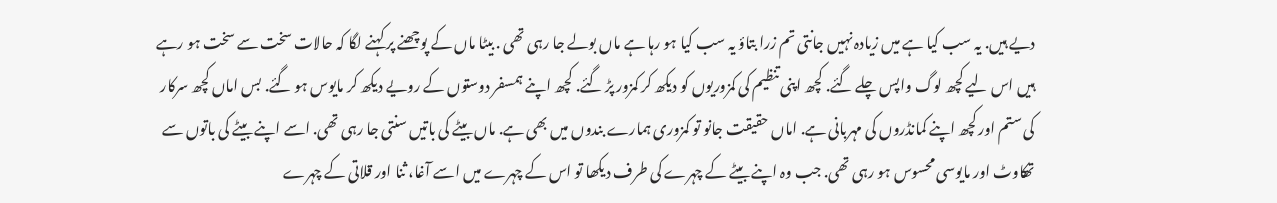دیے ہیں. یہ سب کیا ہے میں زیادہ نہیں جانتی تم زرا بتاؤ یہ سب کیا ہو رہا ہے ماں بولے جا رہی تھی . بیٹا ماں کے پوچھنے پر کہنے لگا کہ حالات سخت سے سخت ہو رہے ہیں اس لیے کچھ لوگ واپس چلے گئے. کچھ اپنی تنظیم کی کمزوریوں کو دیکھ کر کمزور پڑ گئے. کچھ اپنے ہمسفر دوستوں کے رویے دیکھ کر مایوس ہو گئے. بس اماں کچھ سرکار کی ستم اور کچھ اپنے کمانڈروں کی مہربانی ہے. اماں حقیقت جانو تو کمزوری ہمارے بندوں میں بھی ہے. ماں بیٹے کی باتیں سنتی جا رہی تھی. اسے اپنے بیٹے کی باتوں سے تھکاوٹ اور مایوسی محسوس ہو رہی تھی. جب وہ اپنے بیٹے کے چہرے کی طرف دیکھا تو اس کے چہرے میں اسے آغا، ثنا اور قلاتی کے چہرے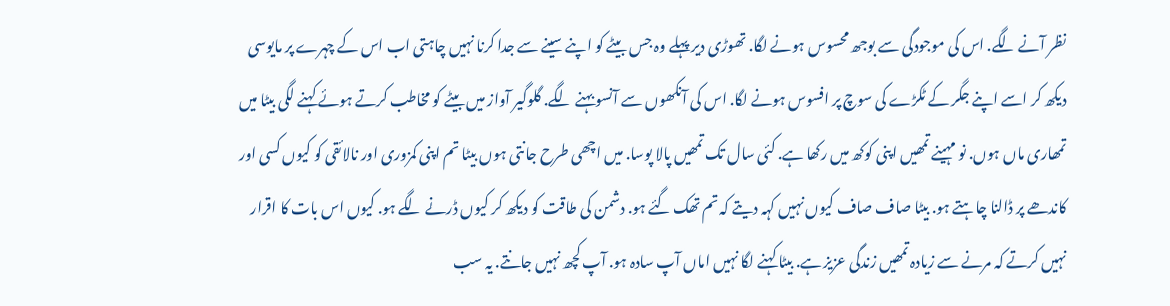نظر آنے لگے. اس کی موجودگی سے بوجھ محسوس ہونے لگا. تھوڑی دیر پہلے وہ جس بیٹے کو اپنے سینے سے جدا کرنا نہیں چاہتی اب اس کے چہرے پر مایوسی دیکھ کر اسے اپنے جگر کے ٹکڑے کی سوچ پر افسوس ہونے لگا. اس کی آنکھوں سے آنسو بہنے لگے. گلوگیر آواز میں بیٹے کو مخاطب کرتے ہوئے کہنے لگی بیٹا میں تمھاری ماں ہوں. نو مہینے تمھیں اپنی کوکھ میں رکھا ہے. کئی سال تک تمھیں پالا پوسا. میں اچھی طرح جانتی ہوں بیٹا تم اپنی کمزوری اور نالائقی کو کیوں کسی اور کاندھے پر ڈالنا چاہتے ہو. بیٹا صاف صاف کیوں نہیں کہہ دیتے کہ تم تھک گئے ہو. دشمن کی طاقت کو دیکھ کر کیوں ڈرنے لگے ہو. کیوں اس بات کا اقرار نہیں کرتے کہ مرنے سے زیادہ تمھیں زندگی عزیز ہے. بیٹا کہنے لگا نہیں اماں آپ سادہ ہو. آپ کچھ نہیں جانتے. یہ سب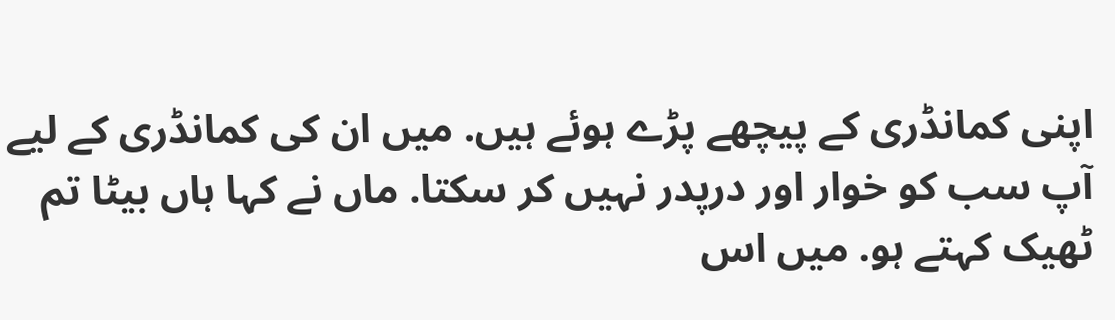اپنی کمانڈری کے پیچھے پڑے ہوئے ہیں. میں ان کی کمانڈری کے لیے آپ سب کو خوار اور درپدر نہیں کر سکتا. ماں نے کہا ہاں بیٹا تم ٹھیک کہتے ہو. میں اس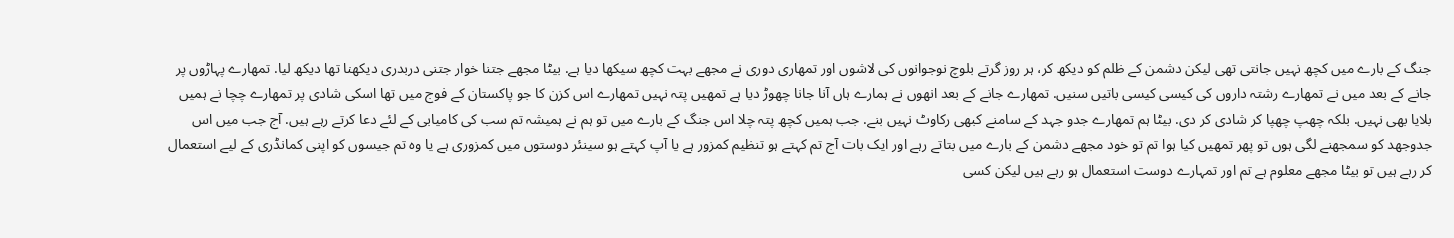جنگ کے بارے میں کچھ نہیں جانتی تھی لیکن دشمن کے ظلم کو دیکھ کر، ہر روز گرتے بلوچ نوجوانوں کی لاشوں اور تمھاری دوری نے مجھے بہت کچھ سیکھا دیا ہے. بیٹا مجھے جتنا خوار جتنی دربدری دیکھنا تھا دیکھ لیا. تمھارے پہاڑوں پر جانے کے بعد میں نے تمھارے رشتہ داروں کی کیسی کیسی باتیں سنیں. تمھارے جانے کے بعد انھوں نے ہمارے ہاں آنا جانا چھوڑ دیا ہے تمھیں پتہ نہیں تمھارے اس کزن کا جو پاکستان کے فوج میں تھا اسکی شادی پر تمھارے چچا نے ہمیں بلایا بھی نہیں. بلکہ چھپ چھپا کر شادی کر دی. بیٹا ہم تمھارے جدو جہد کے سامنے کبھی رکاوٹ نہیں بنے. جب ہمیں کچھ پتہ چلا اس جنگ کے بارے میں تو ہم نے ہمیشہ تم سب کی کامیابی کے لئے دعا کرتے رہے ہیں. آج جب میں اس جدوجھد کو سمجھنے لگی ہوں تو پھر تمھیں کیا ہوا تم تو خود مجھے دشمن کے بارے میں بتاتے رہے اور ایک بات آج تم کہتے ہو تنظیم کمزور ہے یا آپ کہتے ہو سینئر دوستوں میں کمزوری ہے یا وہ تم جیسوں کو اپنی کمانڈری کے لیے استعمال کر رہے ہیں تو بیٹا مجھے معلوم ہے تم اور تمہارے دوست استعمال ہو رہے ہیں لیکن کسی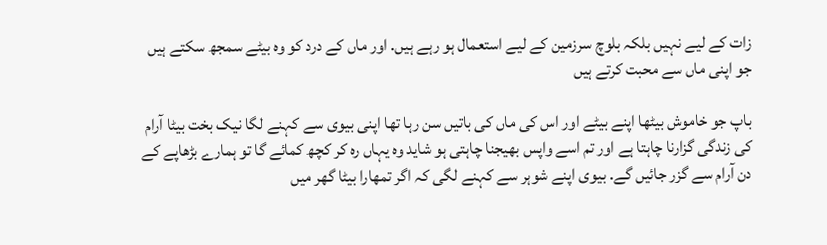زات کے لیے نہیں بلکہ بلوچ سرزمین کے لیے استعمال ہو رہے ہیں. اور ماں کے درد کو وہ بیٹے سمجھ سکتے ہیں جو اپنی ماں سے محبت کرتے ہیں

باپ جو خاموش بیٹھا اپنے بیٹے اور اس کی ماں کی باتیں سن رہا تھا اپنی بیوی سے کہنے لگا نیک بخت بیٹا آرام کی زندگی گزارنا چاہتا ہے اور تم اسے واپس بھیجنا چاہتی ہو شاید وہ یہاں رہ کر کچھ کمائے گا تو ہمارے بڑھاپے کے دن آرام سے گزر جائیں گے. بیوی اپنے شوہر سے کہنے لگی کہ اگر تمھارا بیٹا گھر میں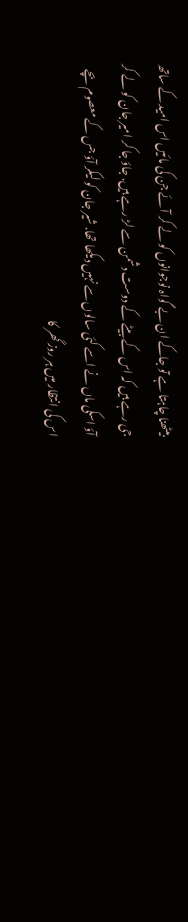بیٹھنا چاہتا ہے تو جاکے ان بے گواہ نوجوانوں کو لے کر آئے جن کی مائیں اس امید کے ساتھ جی رہے ہیں کہ اس کے بیٹے کے دوست دشمن سے لڑ رہے ہیں. جاؤ جا کر امیر جان کو لے کر آؤ اسکی ماں نے اسے کئی سالوں سے نہیں دیکھا تھا. شیر جان کو لیکر آؤ جس کے معصوم بچے اس کی انتظار میں ہر روز گھر کا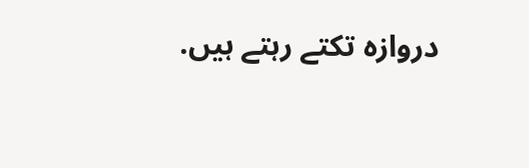دروازہ تکتے رہتے ہیں.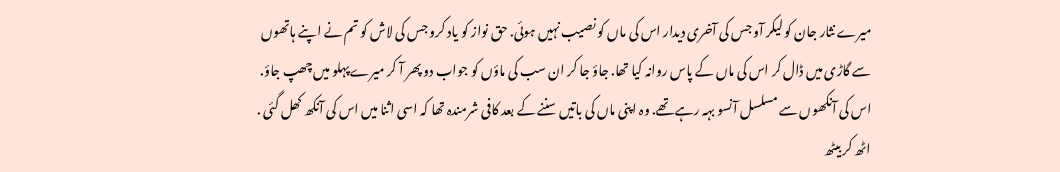میرے نثار جان کو لیکر آو جس کی آخری دیدار اس کی ماں کو نصیب نہیں ہوئی. حق نواز کو یاد کرو جس کی لاش کو تم نے اپنے ہاتھوں سے گاڑی میں ڈال کر اس کی ماں کے پاس روانہ کیا تھا. جاؤ جا کر ان سب کی ماؤں کو جواب دو پھر آ کر میرے پہلو میں چھپ جاؤ. اس کی آنکھوں سے مسلسل آنسو بہہ رہے تھے. وہ اپنی ماں کی باتیں سننے کے بعد کافی شرمندہ تھا کہ اسی اثنا میں اس کی آنکھ کھل گئی . اٹھ کر بیٹھ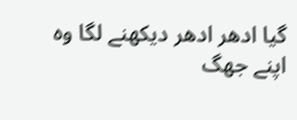گیا ادھر ادھر دیکھنے لگا وہ اپنے جھگ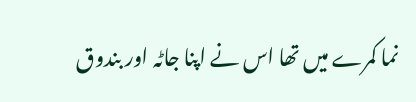نما کمرے میں تھا اس نے اپنا جاٹہ اور بندوق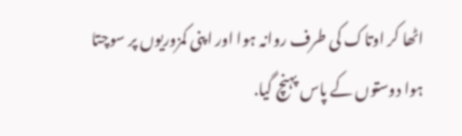اٹھا کر اوتاک کی طرف روانہ ہوا اور اپنی کمزوریوں پر سوچتا ہوا دوستوں کے پاس پہنچ گیا.